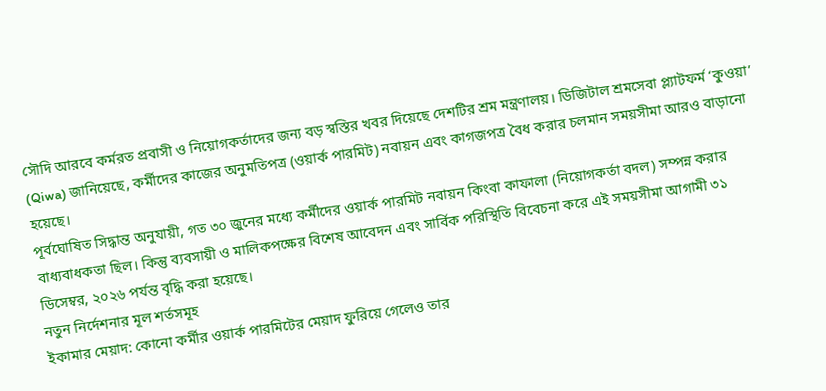সৌদি আরবে কর্মরত প্রবাসী ও নিয়োগকর্তাদের জন্য বড় স্বস্তির খবর দিয়েছে দেশটির শ্রম মন্ত্রণালয়। ডিজিটাল শ্রমসেবা প্ল্যাটফর্ম ‘কুওয়া’ (Qiwa) জানিয়েছে, কর্মীদের কাজের অনুমতিপত্র (ওয়ার্ক পারমিট) নবায়ন এবং কাগজপত্র বৈধ করার চলমান সময়সীমা আরও বাড়ানো হয়েছে।
পূর্বঘোষিত সিদ্ধান্ত অনুযায়ী, গত ৩০ জুনের মধ্যে কর্মীদের ওয়ার্ক পারমিট নবায়ন কিংবা কাফালা (নিয়োগকর্তা বদল) সম্পন্ন করার বাধ্যবাধকতা ছিল। কিন্তু ব্যবসায়ী ও মালিকপক্ষের বিশেষ আবেদন এবং সার্বিক পরিস্থিতি বিবেচনা করে এই সময়সীমা আগামী ৩১ ডিসেম্বর, ২০২৬ পর্যন্ত বৃদ্ধি করা হয়েছে।
নতুন নির্দেশনার মূল শর্তসমূহ
ইকামার মেয়াদ: কোনো কর্মীর ওয়ার্ক পারমিটের মেয়াদ ফুরিয়ে গেলেও তার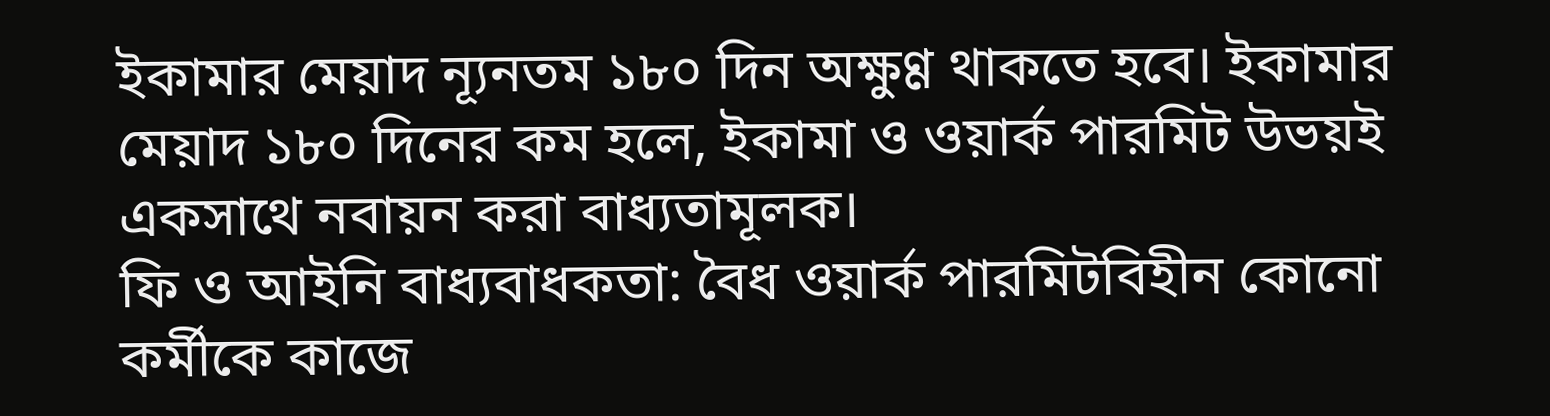ইকামার মেয়াদ ন্যূনতম ১৮০ দিন অক্ষুণ্ণ থাকতে হবে। ইকামার মেয়াদ ১৮০ দিনের কম হলে, ইকামা ও ওয়ার্ক পারমিট উভয়ই একসাথে নবায়ন করা বাধ্যতামূলক।
ফি ও আইনি বাধ্যবাধকতা: বৈধ ওয়ার্ক পারমিটবিহীন কোনো কর্মীকে কাজে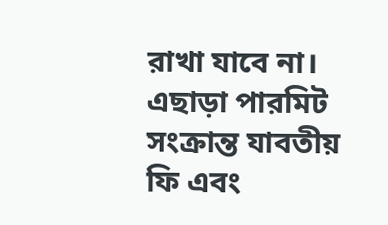রাখা যাবে না। এছাড়া পারমিট সংক্রান্ত যাবতীয় ফি এবং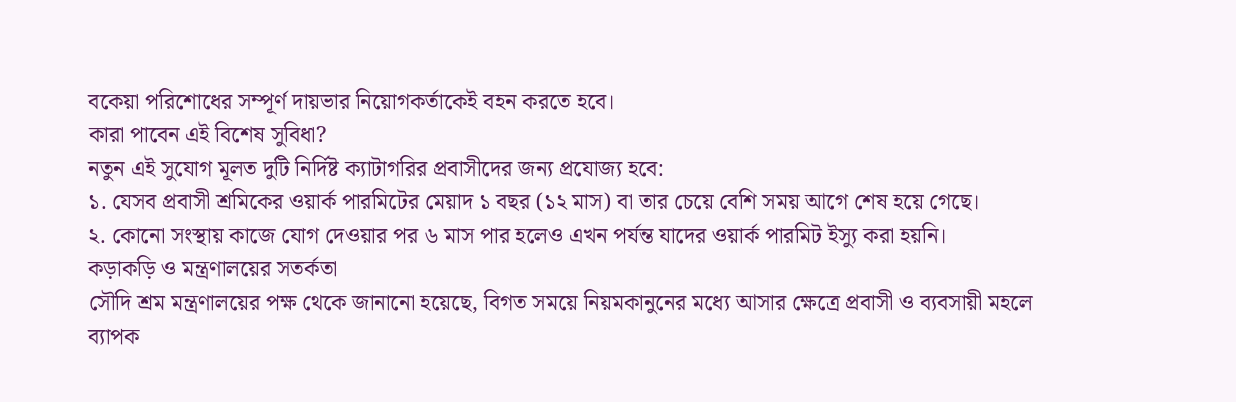বকেয়া পরিশোধের সম্পূর্ণ দায়ভার নিয়োগকর্তাকেই বহন করতে হবে।
কারা পাবেন এই বিশেষ সুবিধা?
নতুন এই সুযোগ মূলত দুটি নির্দিষ্ট ক্যাটাগরির প্রবাসীদের জন্য প্রযোজ্য হবে:
১. যেসব প্রবাসী শ্রমিকের ওয়ার্ক পারমিটের মেয়াদ ১ বছর (১২ মাস) বা তার চেয়ে বেশি সময় আগে শেষ হয়ে গেছে।
২. কোনো সংস্থায় কাজে যোগ দেওয়ার পর ৬ মাস পার হলেও এখন পর্যন্ত যাদের ওয়ার্ক পারমিট ইস্যু করা হয়নি।
কড়াকড়ি ও মন্ত্রণালয়ের সতর্কতা
সৌদি শ্রম মন্ত্রণালয়ের পক্ষ থেকে জানানো হয়েছে, বিগত সময়ে নিয়মকানুনের মধ্যে আসার ক্ষেত্রে প্রবাসী ও ব্যবসায়ী মহলে ব্যাপক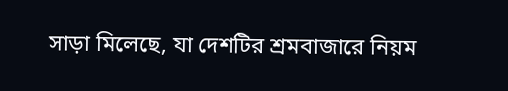সাড়া মিলেছে, যা দেশটির শ্রমবাজারে নিয়ম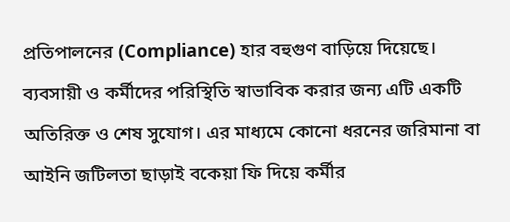প্রতিপালনের (Compliance) হার বহুগুণ বাড়িয়ে দিয়েছে। ব্যবসায়ী ও কর্মীদের পরিস্থিতি স্বাভাবিক করার জন্য এটি একটি অতিরিক্ত ও শেষ সুযোগ। এর মাধ্যমে কোনো ধরনের জরিমানা বা আইনি জটিলতা ছাড়াই বকেয়া ফি দিয়ে কর্মীর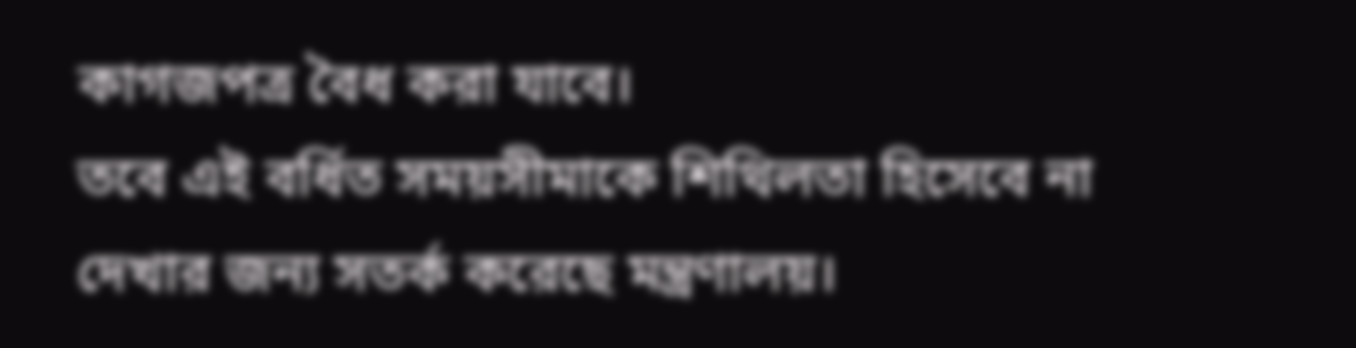কাগজপত্র বৈধ করা যাবে।
তবে এই বর্ধিত সময়সীমাকে শিথিলতা হিসেবে না দেখার জন্য সতর্ক করেছে মন্ত্রণালয়।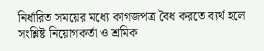নির্ধারিত সময়ের মধ্যে কাগজপত্র বৈধ করতে ব্যর্থ হলে সংশ্লিষ্ট নিয়োগকর্তা ও শ্রমিক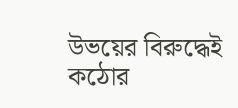উভয়ের বিরুদ্ধেই কঠোর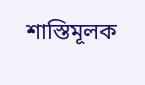শাস্তিমূলক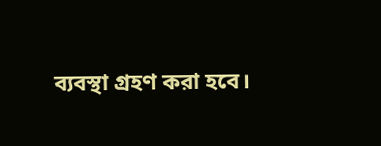ব্যবস্থা গ্রহণ করা হবে।